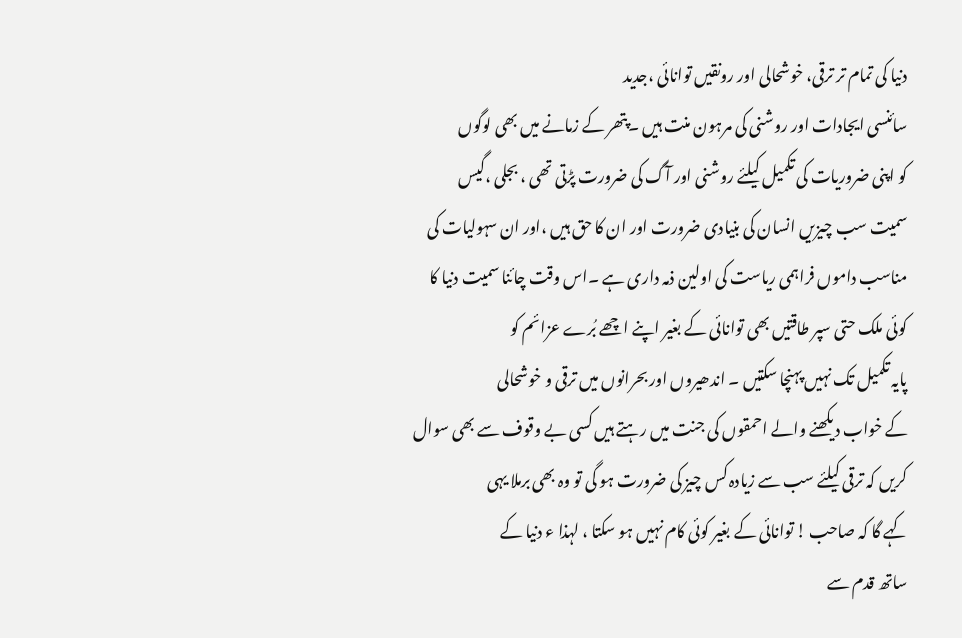دنیا کی تمام تر ترقی، خوشحالی اور رونقیں توانائی ،جدید
سائنسی ایجادات اور روشنی کی مرہون منت ہیں ۔پتھر کے زمانے میں بھی لوگوں
کو اپنی ضروریات کی تکمیل کیلئے روشنی اور آگ کی ضرورت پڑتی تھی ، بجلی ،گیس
سمیت سب چیزیں انسان کی بنیادی ضرورت اور ان کا حق ہیں ،اور ان سہولیات کی
مناسب داموں فراہمی ریاست کی اولین ذمہ داری ہے ۔اس وقت چائنا سمیت دنیا کا
کوئی ملک حتی سپر طاقتیں بھی توانائی کے بغیر اپنے اچھے بُرے عزائم کو
پایہ تکمیل تک نہیں پہنچا سکتیں ۔ اندھیروں اور بحرانوں میں ترقی و خوشحالی
کے خواب دیکھنے والے احمقوں کی جنت میں رہتے ہیں کسی بے وقوف سے بھی سوال
کریں کہ ترقی کیلئے سب سے زیادہ کس چیز کی ضرورت ہو گی تو وہ بھی برملا یہی
کہے گا کہ صاحب ! توانائی کے بغیر کوئی کام نہیں ہو سکتا ، لہذا ء دنیا کے
ساتھ قدم سے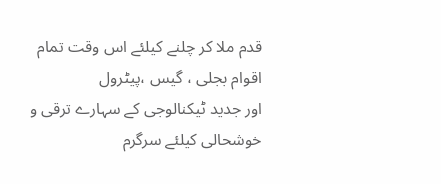قدم ملا کر چلنے کیلئے اس وقت تمام اقوام بجلی ، گیس ،پیٹرول
اور جدید ٹیکنالوجی کے سہارے ترقی و خوشحالی کیلئے سرگرم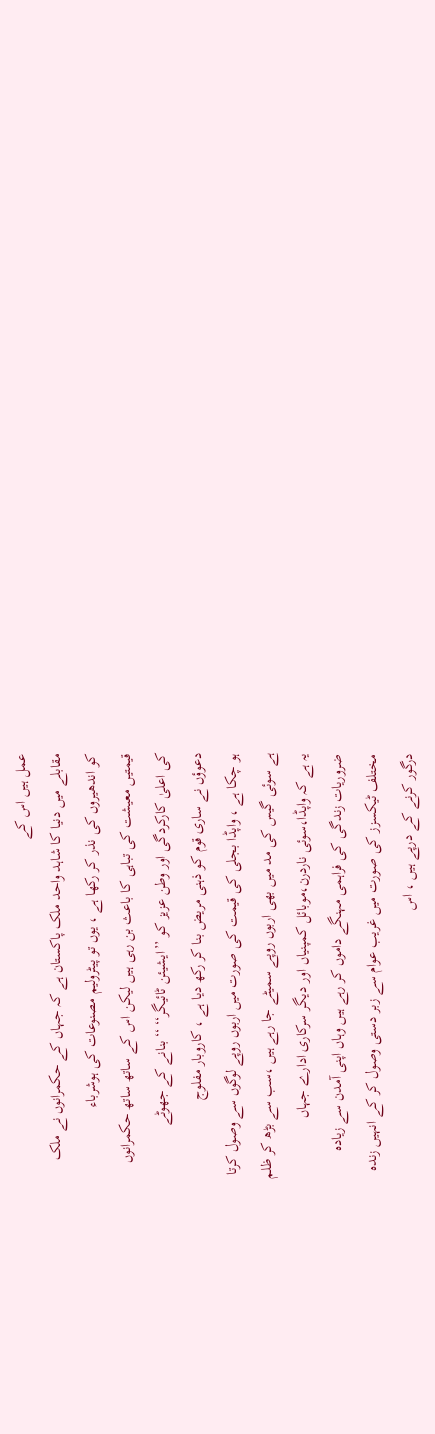عمل ہیں اس کے
مقابلے میں دنیا کا شاہد واحد ملک پاکستان ہے کہ جہاں کے حکمرانوں نے ملک
کو اندھیروں کی نذر کر رکھا ہے ، یوں تو پیٹرولیم مصنوعات کی ہوشرباء
قیمتیں معیشت کی تباہی کا باعث بن رہی ہیں لیکن اس کے ساتھ ساتھ حکمرانوں
کی اعلیٰ کارکردگی اور وطن عزیز کو ’’ایشیئن ٹائیگر‘‘ ‘‘بنانے کے جھوٹے
دعوؤں نے ساری قوم کو ذہنی مریض بنا کر رکھ دیا ہے ، کاروبار مفلوج
ہو چکا ہے ، واپڈا بجلی کی قیمت کی صورت میں اربوں روپے لوگوں سے وصول کرتا
ہے سوئی گیس کی مد میں بھی اربوں روپے سمیٹے جا رہے ہیں ،سب سے بڑھ کر ظلم
یہ ہے کہ واپڈا،سوئی ناردرن،موبائل کمپنیاں اور دیگر سرکاری ادارے جہاں
ضروریات زندگی کی فراہمی مہنگے داموں کر رہے ہیں وہاں اپنی آمدن سے زیادہ
مختلف ٹیکسزز کی صورت میں غریب عوام سے زبر دستی وصول کر کے انہیں زندہ
درگور کرنے کے درپے ہیں ، اس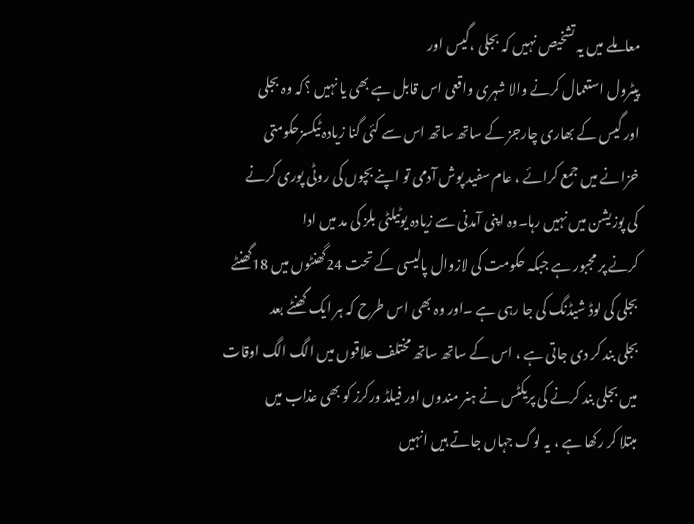معاملے میں یہ تشخیص نہیں کہ بجلی ،گیس اور
پیٹرول استعمال کرنے والا شہری واقعی اس قابل ہے بھی یا نہیں ؟کہ وہ بجلی
اور گیس کے بھاری چارجز کے ساتھ ساتھ اس سے کئی گنا زیادہ ٹیکسزحکومتی
خزانے میں جمع کرائے ، عام سفید پوش آدمی تو اپنے بچوں کی روٹی پوری کرنے
کی پوزیشن میں نہیں رہا۔وہ اپنی آمدنی سے زیادہ یوٹیلٹی بلز کی مد میں ادا
کرنے پر مجبور ہے جبکہ حکومت کی لازوال پالیسی کے تحت 24گھنٹوں میں 18گھنٹے
بجلی کی لوڈ شیڈنگ کی جا رہی ہے ۔اور وہ بھی اس طرح کہ ہر ایک گھنٹے بعد
بجلی بند کر دی جاتی ہے ، اس کے ساتھ ساتھ مختلف علاقوں میں الگ الگ اوقات
میں بجلی بند کرنے کی پریکٹس نے ہنر مندوں اور فیلڈ ورکرز کو بھی عذاب میں
مبتلا کر رکھا ہے ، یہ لوگ جہاں جاتے ہیں انہیں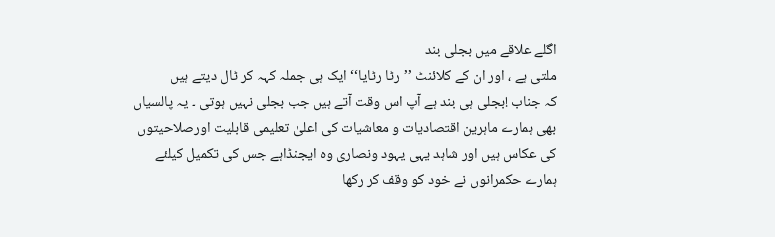اگلے علاقے میں بجلی بند
ملتی ہے ، اور ان کے کلائنٹ ’’رٹا رٹایا‘‘ ایک ہی جملہ کہہ کر ٹال دیتے ہیں
کہ جناب !بجلی ہی بند ہے آپ اس وقت آتے ہیں جب بجلی نہیں ہوتی ۔ یہ پالسیاں
بھی ہمارے ماہرین اقتصادیات و معاشیات کی اعلیٰ تعلیمی قابلیت اورصلاحیتوں
کی عکاس ہیں اور شاہد یہی یہود ونصاری وہ ایجنڈاہے جس کی تکمیل کیلئے
ہمارے حکمرانوں نے خود کو وقف کر رکھا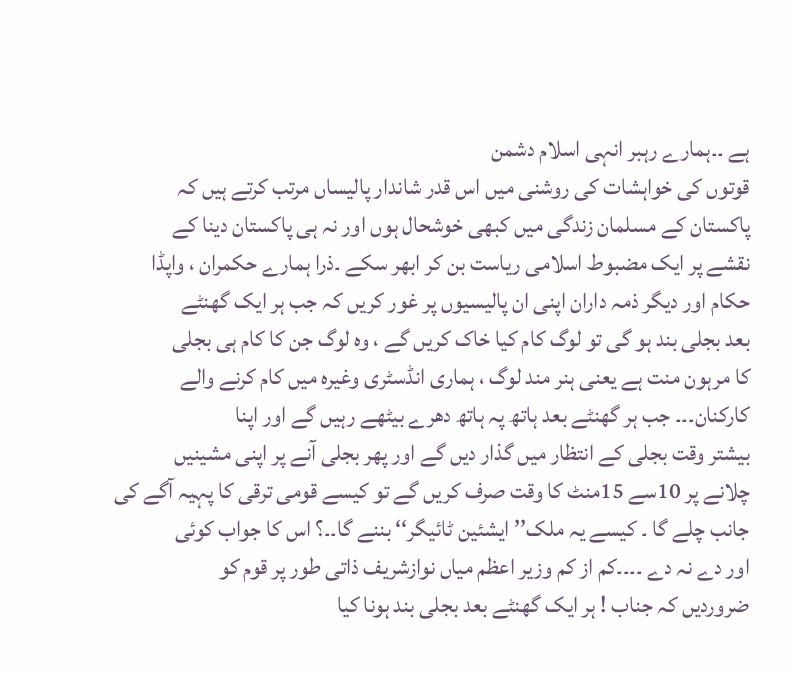ہے ۔۔ہمارے رہبر انہی اسلام دشمن
قوتوں کی خواہشات کی روشنی میں اس قدر شاندار پالیساں مرتب کرتے ہیں کہ
پاکستان کے مسلمان زندگی میں کبھی خوشحال ہوں اور نہ ہی پاکستان دینا کے
نقشے پر ایک مضبوط اسلامی ریاست بن کر ابھر سکے ۔ذرا ہمارے حکمران ، واپڈا
حکام اور دیگر ذمہ داران اپنی ان پالیسیوں پر غور کریں کہ جب ہر ایک گھنٹے
بعد بجلی بند ہو گی تو لوگ کام کیا خاک کریں گے ، وہ لوگ جن کا کام ہی بجلی
کا مرہون منت ہے یعنی ہنر مند لوگ ، ہماری انڈسٹری وغیرہ میں کام کرنے والے
کارکنان۔۔۔ جب ہر گھنٹے بعد ہاتھ پہ ہاتھ دھرے بیٹھے رہیں گے اور اپنا
بیشتر وقت بجلی کے انتظار میں گذار دیں گے اور پھر بجلی آنے پر اپنی مشینیں
چلانے پر 10سے 15منٹ کا وقت صرف کریں گے تو کیسے قومی ترقی کا پہیہ آگے کی
جانب چلے گا ۔ کیسے یہ ملک’’ ایشئین ٹائیگر‘‘ بننے گا۔۔؟ اس کا جواب کوئی
اور دے نہ دے ۔۔۔۔کم از کم وزیر اعظم میاں نوازشریف ذاتی طور پر قوم کو
ضروردیں کہ جناب ! ہر ایک گھنٹے بعد بجلی بند ہونا کیا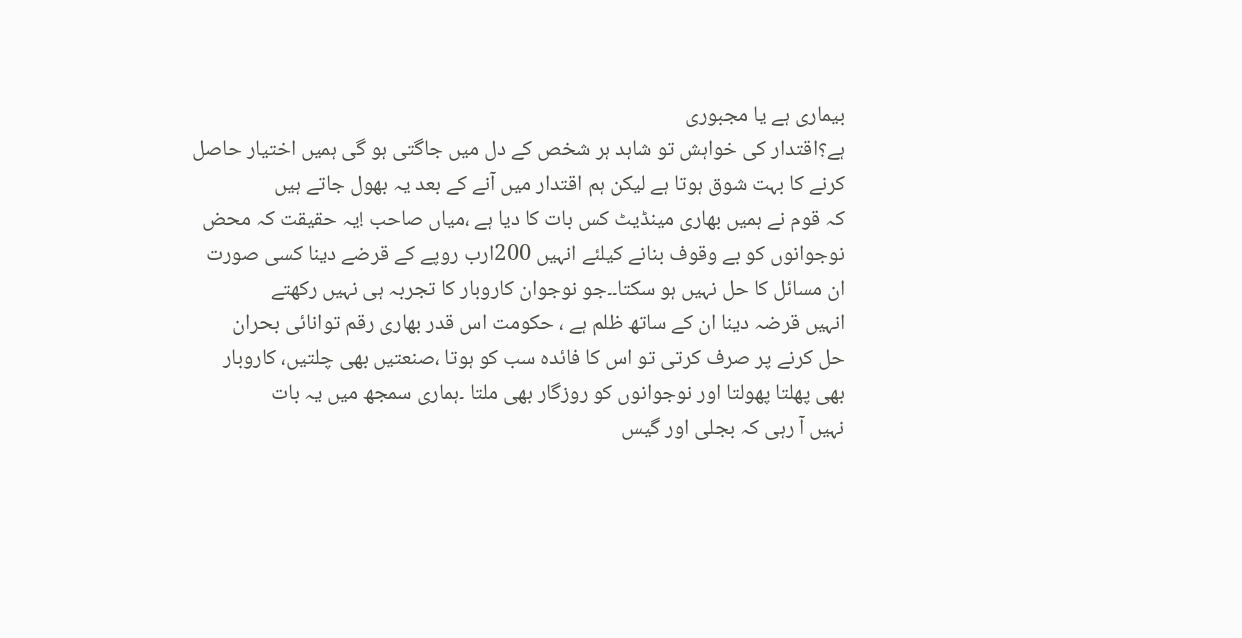بیماری ہے یا مجبوری
ہے؟اقتدار کی خواہش تو شاہد ہر شخص کے دل میں جاگتی ہو گی ہمیں اختیار حاصل
کرنے کا بہت شوق ہوتا ہے لیکن ہم اقتدار میں آنے کے بعد یہ بھول جاتے ہیں
کہ قوم نے ہمیں بھاری مینڈیٹ کس بات کا دیا ہے ،میاں صاحب !یہ حقیقت کہ محض
نوجوانوں کو بے وقوف بنانے کیلئے انہیں 200ارب روپے کے قرضے دینا کسی صورت
ان مسائل کا حل نہیں ہو سکتا۔۔جو نوجوان کاروبار کا تجربہ ہی نہیں رکھتے
انہیں قرضہ دینا ان کے ساتھ ظلم ہے ، حکومت اس قدر بھاری رقم توانائی بحران
حل کرنے پر صرف کرتی تو اس کا فائدہ سب کو ہوتا ،صنعتیں بھی چلتیں، کاروبار
بھی پھلتا پھولتا اور نوجوانوں کو روزگار بھی ملتا ۔ہماری سمجھ میں یہ بات
نہیں آ رہی کہ بجلی اور گیس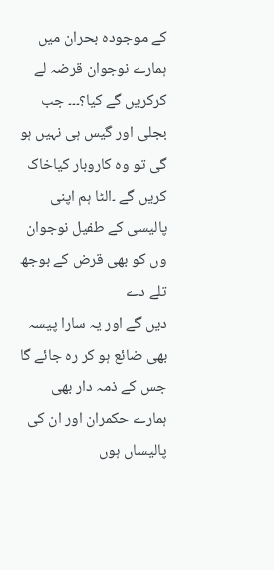کے موجودہ بحران میں ہمارے نوجوان قرضہ لے
کرکریں گے کیا؟۔۔۔ جب بجلی اور گیس ہی نہیں ہو گی تو وہ کاروبار کیاخاک
کریں گے ۔الٹا ہم اپنی پالیسی کے طفیل نوجوان وں کو بھی قرض کے بوجھ تلے دے
دیں گے اور یہ سارا پیسہ بھی ضائع ہو کر رہ جائے گا جس کے ذمہ دار بھی
ہمارے حکمران اور ان کی پالیساں ہوں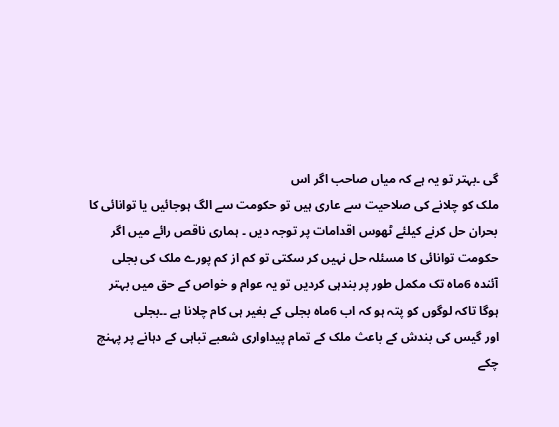گی ۔بہتر تو یہ ہے کہ میاں صاحب اگر اس
ملک کو چلانے کی صلاحیت سے عاری ہیں تو حکومت سے الگ ہوجائیں یا توانائی کا
بحران حل کرنے کیلئے ٹھوس اقدامات پر توجہ دیں ۔ ہماری ناقص رائے میں اگر
حکومت توانائی کا مسئلہ حل نہیں کر سکتی تو کم از کم پورے ملک کی بجلی
آئندہ 6ماہ تک مکمل طور پر بندہی کردیں تو یہ عوام و خواص کے حق میں بہتر
ہوگا تاکہ لوگوں کو پتہ ہو کہ اب 6ماہ بجلی کے بغیر ہی کام چلانا ہے ۔۔بجلی
اور گیس کی بندش کے باعث ملک کے تمام پیداواری شعبے تباہی کے دہانے پر پہنچ
چکے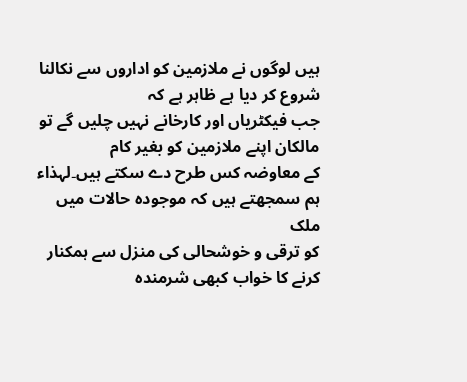ہیں لوگوں نے ملازمین کو اداروں سے نکالنا شروع کر دیا ہے ظاہر ہے کہ
جب فیکٹریاں اور کارخانے نہیں چلیں گے تو مالکان اپنے ملازمین کو بغیر کام
کے معاوضہ کس طرح دے سکتے ہیں۔لہذاء ہم سمجھتے ہیں کہ موجودہ حالات میں ملک
کو ترقی و خوشحالی کی منزل سے ہمکنار کرنے کا خواب کبھی شرمندہ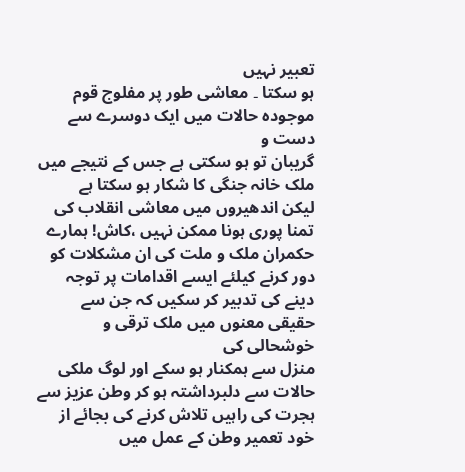تعبیر نہیں
ہو سکتا ۔ معاشی طور پر مفلوج قوم موجودہ حالات میں ایک دوسرے سے دست و
گریبان تو ہو سکتی ہے جس کے نتیجے میں ملک خانہ جنگی کا شکار ہو سکتا ہے
لیکن اندھیروں میں معاشی انقلاب کی تمنا پوری ہونا ممکن نہیں ،کاش! ہمارے
حکمران ملک و ملت کی ان مشکلات کو دور کرنے کیلئے ایسے اقدامات پر توجہ
دینے کی تدبیر کر سکیں کہ جن سے حقیقی معنوں میں ملک ترقی و خوشحالی کی
منزل سے ہمکنار ہو سکے اور لوگ ملکی حالات سے دلبرداشتہ ہو کر وطن عزیز سے
ہجرت کی راہیں تلاش کرنے کی بجائے از خود تعمیر وطن کے عمل میں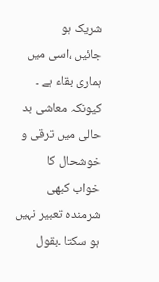شریک ہو
جائیں ،اسی میں ہماری بقاء ہے ۔ کیونکہ معاشی بد حالی میں ترقی و خوشحال کا
خواب کبھی شرمندہ تعبیر نہیں ہو سکتا ۔بقول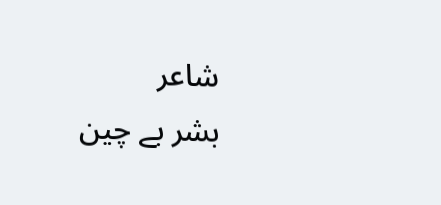شاعر
بشر بے چین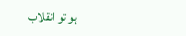ہو تو انقلاب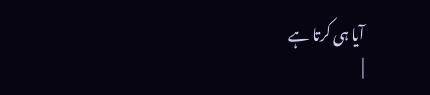آیا ہی کرتا ہے
|